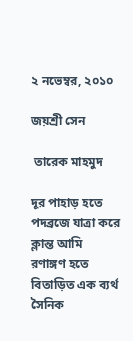২ নভেম্বর, ২০১০

জয়শ্রী সেন

 তারেক মাহমুদ

দূর পাহাড় হতে
পদব্রজে যাত্রা করে ক্লান্ত আমি
রণাঙ্গণ হতে বিতাড়িত এক ব্যর্থ সৈনিক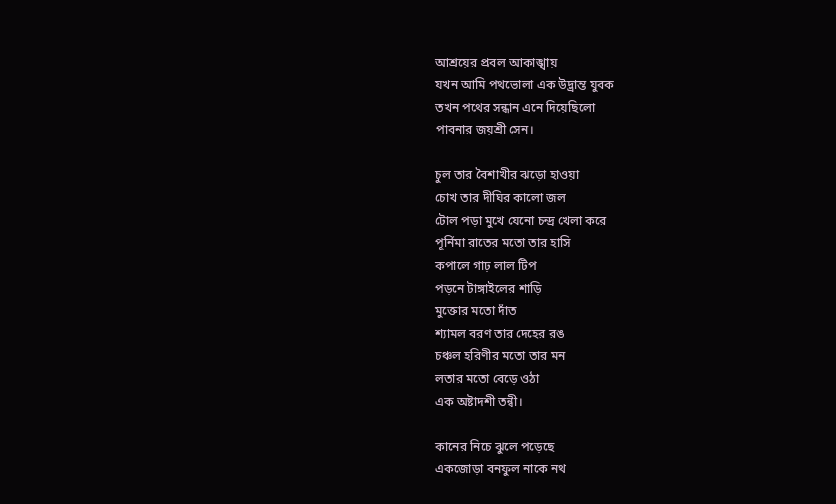আশ্রয়ের প্রবল আকাঙ্খায়
যখন আমি পথভোলা এক উদ্ভ্রান্ত যুবক
তখন পথের সন্ধান এনে দিয়েছিলো
পাবনার জয়শ্রী সেন।

চুল তার বৈশাখীর ঝড়ো হাওয়া
চোখ তার দীঘির কালো জল
টোল পড়া মুখে যেনো চন্দ্র খেলা করে
পূর্নিমা রাতের মতো তার হাসি
কপালে গাঢ় লাল টিপ
পড়নে টাঙ্গাইলের শাড়ি
মুক্তোর মতো দাঁত
শ্যামল বরণ তার দেহের রঙ
চঞ্চল হরিণীর মতো তার মন
লতার মতো বেড়ে ওঠা
এক অষ্টাদশী তন্বী।

কানের নিচে ঝুলে পড়েছে
একজোড়া বনফুল নাকে নথ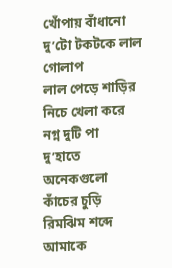খোঁপায় বাঁধানো দু’টো টকটকে লাল গোলাপ
লাল পেড়ে শাড়ির নিচে খেলা করে নগ্ন দুটি পা
দু’হাতে অনেকগুলো কাঁচের চুড়ি
রিমঝিম শব্দে
আমাকে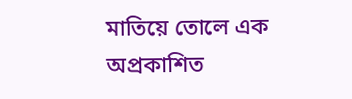মাতিয়ে তোলে এক অপ্রকাশিত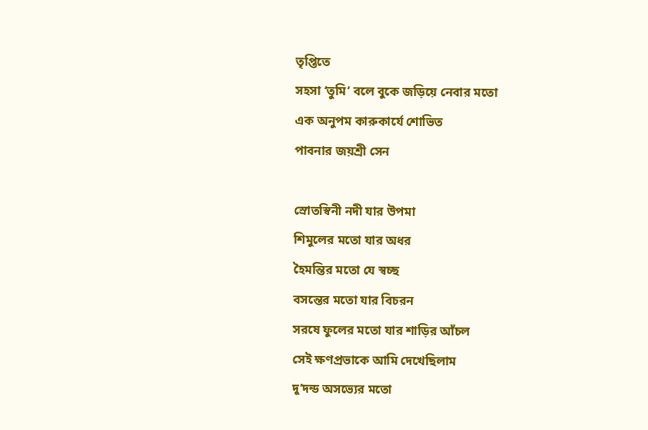তৃপ্তিতে
সহসা ‘তুমি’ বলে বুকে জড়িয়ে নেবার মতো
এক অনুপম কারুকার্যে শোভিত
পাবনার জয়শ্রী সেন

স্রোতস্বিনী নদী যার উপমা
শিমুলের মতো যার অধর
হৈমন্তির মতো যে স্বচ্ছ
বসন্তের মতো যার বিচরন
সরষে ফুলের মতো যার শাড়ির আঁচল
সেই ক্ষণপ্রভাকে আমি দেখেছিলাম
দু’দন্ড অসভ্যের মতো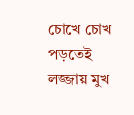চোখে চোখ পড়তেই
লজ্জায় মুখ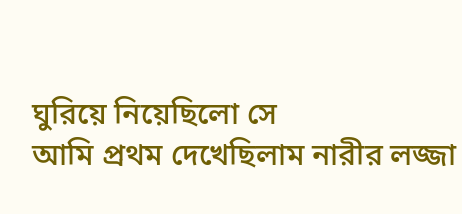ঘুরিয়ে নিয়েছিলো সে
আমি প্রথম দেখেছিলাম নারীর লজ্জা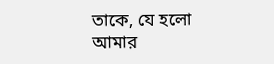তাকে, যে হলো আমার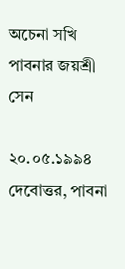অচেনা সখি
পাবনার জয়শ্রী সেন

২০.০৫.১৯৯৪
দেবোত্তর, পাবনা